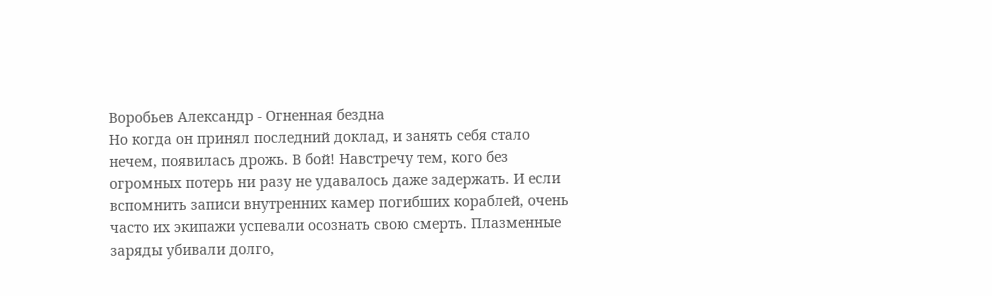Воробьев Александр - Огненная бездна
Но когда он принял последний доклад, и занять себя стало нечем, появилась дрожь. В бой! Навстречу тем, кого без огромных потерь ни разу не удавалось даже задержать. И если вспомнить записи внутренних камер погибших кораблей, очень часто их экипажи успевали осознать свою смерть. Плазменные заряды убивали долго,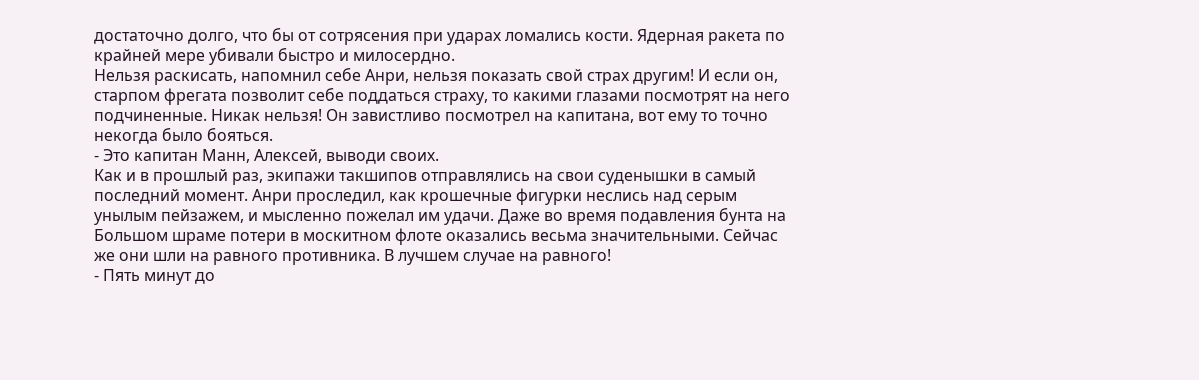достаточно долго, что бы от сотрясения при ударах ломались кости. Ядерная ракета по крайней мере убивали быстро и милосердно.
Нельзя раскисать, напомнил себе Анри, нельзя показать свой страх другим! И если он, старпом фрегата позволит себе поддаться страху, то какими глазами посмотрят на него подчиненные. Никак нельзя! Он завистливо посмотрел на капитана, вот ему то точно некогда было бояться.
- Это капитан Манн, Алексей, выводи своих.
Как и в прошлый раз, экипажи такшипов отправлялись на свои суденышки в самый последний момент. Анри проследил, как крошечные фигурки неслись над серым унылым пейзажем, и мысленно пожелал им удачи. Даже во время подавления бунта на Большом шраме потери в москитном флоте оказались весьма значительными. Сейчас же они шли на равного противника. В лучшем случае на равного!
- Пять минут до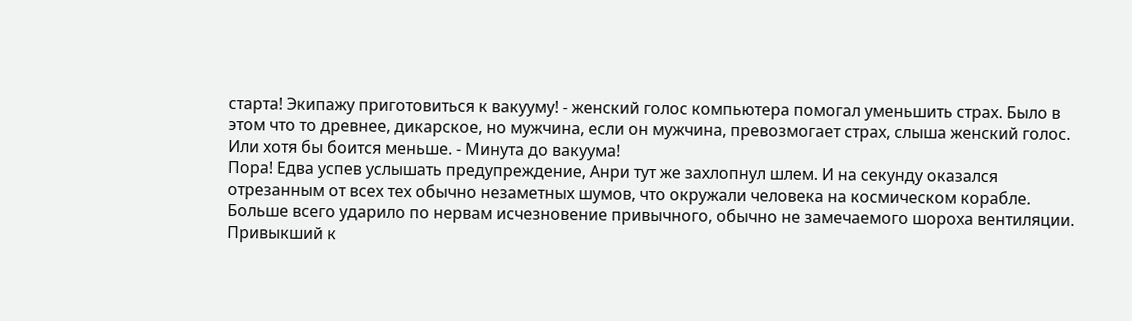старта! Экипажу приготовиться к вакууму! - женский голос компьютера помогал уменьшить страх. Было в этом что то древнее, дикарское, но мужчина, если он мужчина, превозмогает страх, слыша женский голос. Или хотя бы боится меньше. - Минута до вакуума!
Пора! Едва успев услышать предупреждение, Анри тут же захлопнул шлем. И на секунду оказался отрезанным от всех тех обычно незаметных шумов, что окружали человека на космическом корабле. Больше всего ударило по нервам исчезновение привычного, обычно не замечаемого шороха вентиляции. Привыкший к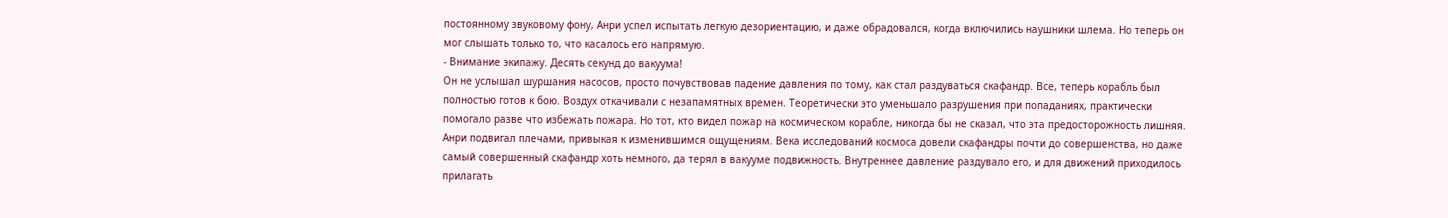постоянному звуковому фону, Анри успел испытать легкую дезориентацию, и даже обрадовался, когда включились наушники шлема. Но теперь он мог слышать только то, что касалось его напрямую.
- Внимание экипажу. Десять секунд до вакуума!
Он не услышал шуршания насосов, просто почувствовав падение давления по тому, как стал раздуваться скафандр. Все, теперь корабль был полностью готов к бою. Воздух откачивали с незапамятных времен. Теоретически это уменьшало разрушения при попаданиях, практически помогало разве что избежать пожара. Но тот, кто видел пожар на космическом корабле, никогда бы не сказал, что эта предосторожность лишняя.
Анри подвигал плечами, привыкая к изменившимся ощущениям. Века исследований космоса довели скафандры почти до совершенства, но даже самый совершенный скафандр хоть немного, да терял в вакууме подвижность. Внутреннее давление раздувало его, и для движений приходилось прилагать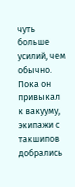чуть больше усилий, чем обычно.
Пока он привыкал к вакууму, экипажи с такшипов добрались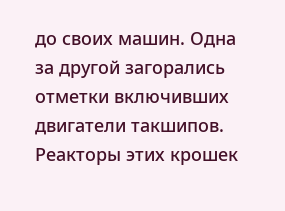до своих машин. Одна за другой загорались отметки включивших двигатели такшипов. Реакторы этих крошек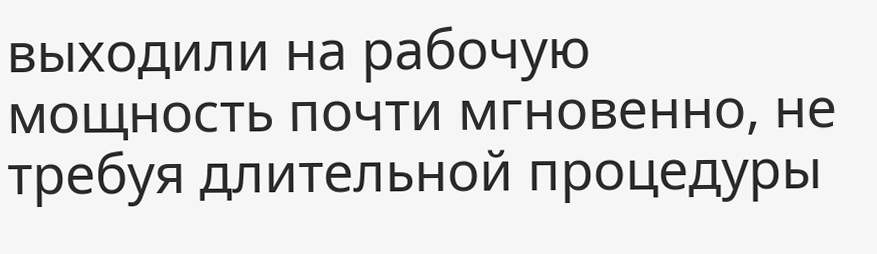выходили на рабочую мощность почти мгновенно, не требуя длительной процедуры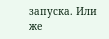запуска. Или же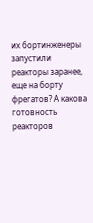их бортинженеры запустили реакторы заранее, еще на борту фрегатов? А какова готовность реакторов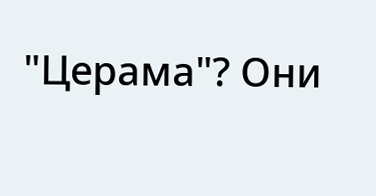"Церама"? Они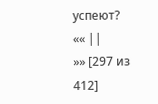успеют?
«« ||
»» [297 из
412]